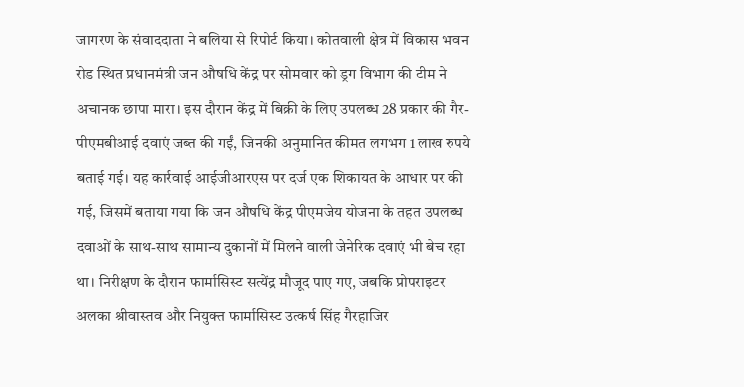जागरण के संवाददाता ने बलिया से रिपोर्ट किया। कोतवाली क्षेत्र में विकास भवन रोड स्थित प्रधानमंत्री जन औषधि केंद्र पर सोमवार को ड्रग विभाग की टीम ने अचानक छापा मारा। इस दौरान केंद्र में बिक्री के लिए उपलब्ध 28 प्रकार की गैर-पीएमबीआई दवाएं जब्त की गईं, जिनकी अनुमानित कीमत लगभग 1 लाख रुपये बताई गई। यह कार्रवाई आईजीआरएस पर दर्ज एक शिकायत के आधार पर की गई, जिसमें बताया गया कि जन औषधि केंद्र पीएमजेय योजना के तहत उपलब्ध दवाओं के साथ-साथ सामान्य दुकानों में मिलने वाली जेनेरिक दवाएं भी बेच रहा था। निरीक्षण के दौरान फार्मासिस्ट सत्येंद्र मौजूद पाए गए, जबकि प्रोपराइटर अलका श्रीवास्तव और नियुक्त फार्मासिस्ट उत्कर्ष सिंह गैरहाजिर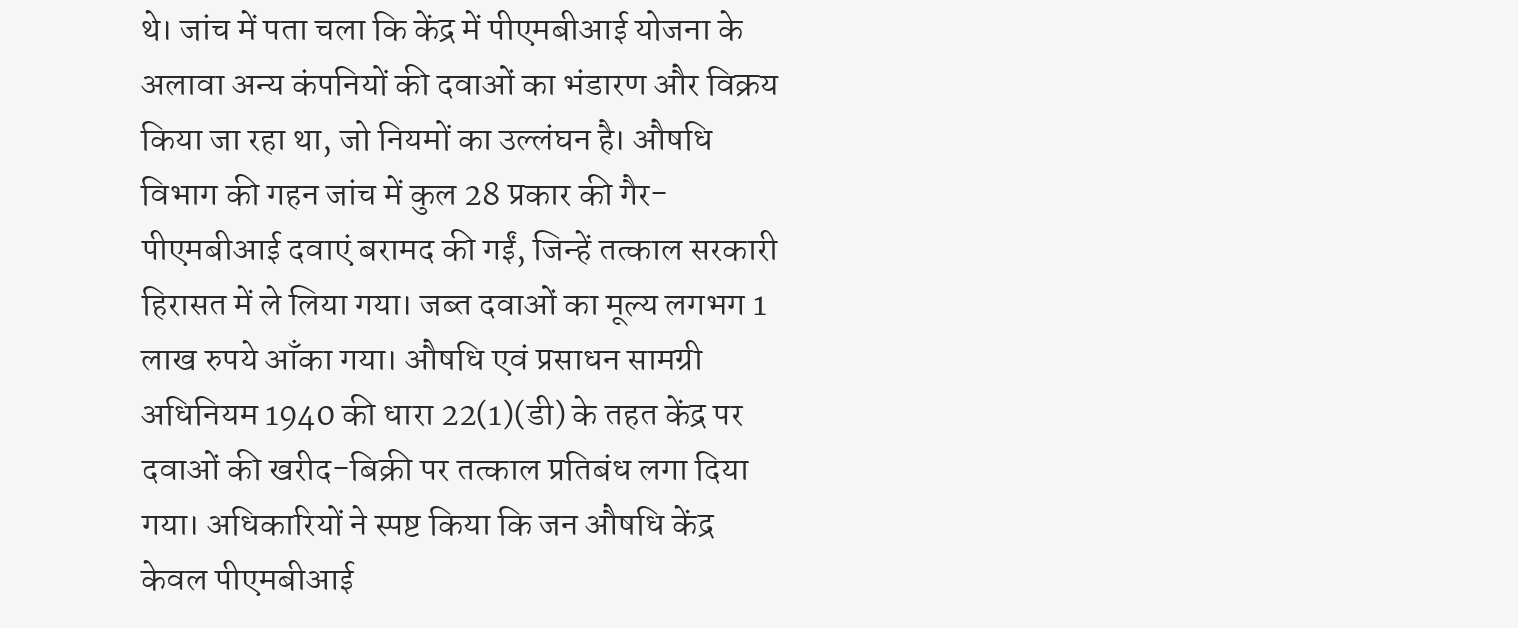थे। जांच में पता चला कि केंद्र में पीएमबीआई योजना के अलावा अन्य कंपनियों की दवाओं का भंडारण और विक्रय किया जा रहा था, जो नियमों का उल्लंघन है। औषधि विभाग की गहन जांच में कुल 28 प्रकार की गैर-पीएमबीआई दवाएं बरामद की गईं, जिन्हें तत्काल सरकारी हिरासत में ले लिया गया। जब्त दवाओं का मूल्य लगभग 1 लाख रुपये आँका गया। औषधि एवं प्रसाधन सामग्री अधिनियम 1940 की धारा 22(1)(डी) के तहत केंद्र पर दवाओं की खरीद-बिक्री पर तत्काल प्रतिबंध लगा दिया गया। अधिकारियों ने स्पष्ट किया कि जन औषधि केंद्र केवल पीएमबीआई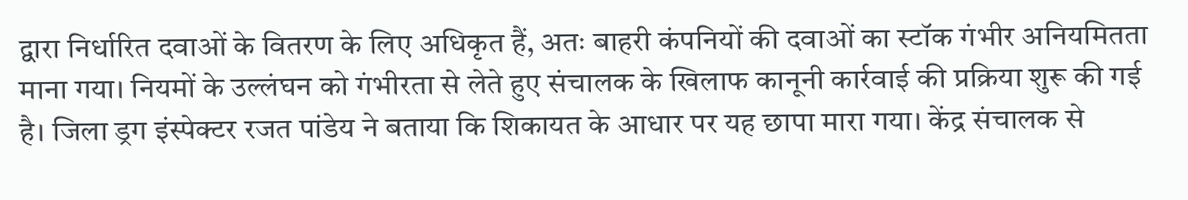द्वारा निर्धारित दवाओं के वितरण के लिए अधिकृत हैं, अतः बाहरी कंपनियों की दवाओं का स्टॉक गंभीर अनियमितता माना गया। नियमों के उल्लंघन को गंभीरता से लेते हुए संचालक के खिलाफ कानूनी कार्रवाई की प्रक्रिया शुरू की गई है। जिला ड्रग इंस्पेक्टर रजत पांडेय ने बताया कि शिकायत के आधार पर यह छापा मारा गया। केंद्र संचालक से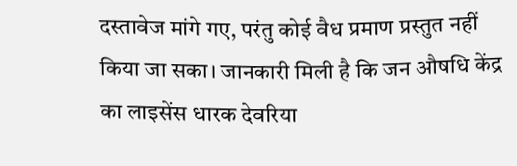दस्तावेज मांगे गए, परंतु कोई वैध प्रमाण प्रस्तुत नहीं किया जा सका। जानकारी मिली है कि जन औषधि केंद्र का लाइसेंस धारक देवरिया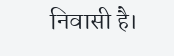निवासी है।